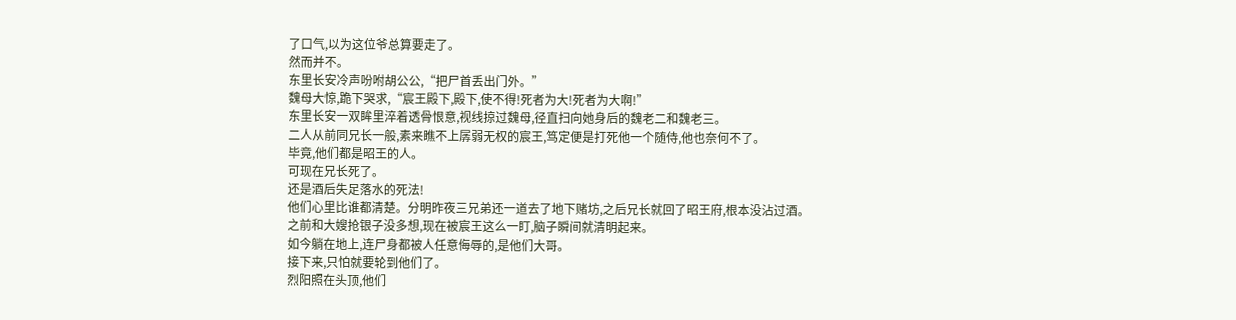了口气,以为这位爷总算要走了。
然而并不。
东里长安冷声吩咐胡公公,“把尸首丢出门外。”
魏母大惊,跪下哭求,“宸王殿下,殿下,使不得!死者为大!死者为大啊!”
东里长安一双眸里淬着透骨恨意,视线掠过魏母,径直扫向她身后的魏老二和魏老三。
二人从前同兄长一般,素来瞧不上孱弱无权的宸王,笃定便是打死他一个随侍,他也奈何不了。
毕竟,他们都是昭王的人。
可现在兄长死了。
还是酒后失足落水的死法!
他们心里比谁都清楚。分明昨夜三兄弟还一道去了地下赌坊,之后兄长就回了昭王府,根本没沾过酒。
之前和大嫂抢银子没多想,现在被宸王这么一盯,脑子瞬间就清明起来。
如今躺在地上,连尸身都被人任意侮辱的,是他们大哥。
接下来,只怕就要轮到他们了。
烈阳照在头顶,他们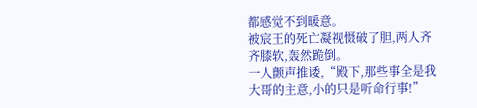都感觉不到暖意。
被宸王的死亡凝视慑破了胆,两人齐齐膝软,轰然跪倒。
一人颤声推诿,“殿下,那些事全是我大哥的主意,小的只是听命行事!”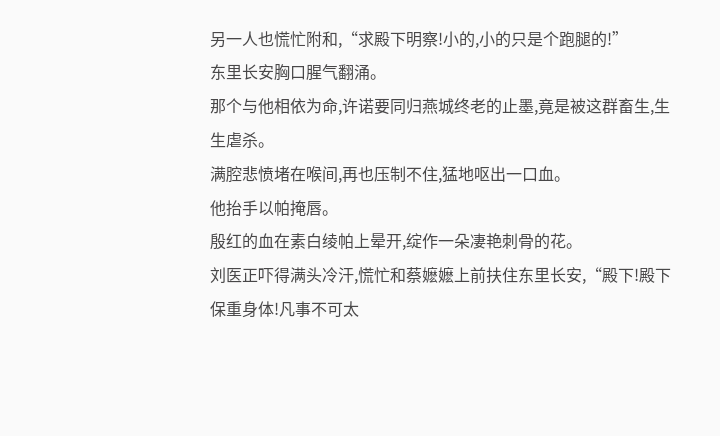另一人也慌忙附和,“求殿下明察!小的,小的只是个跑腿的!”
东里长安胸口腥气翻涌。
那个与他相依为命,许诺要同归燕城终老的止墨,竟是被这群畜生,生生虐杀。
满腔悲愤堵在喉间,再也压制不住,猛地呕出一口血。
他抬手以帕掩唇。
殷红的血在素白绫帕上晕开,绽作一朵凄艳刺骨的花。
刘医正吓得满头冷汗,慌忙和蔡嬷嬷上前扶住东里长安,“殿下!殿下保重身体!凡事不可太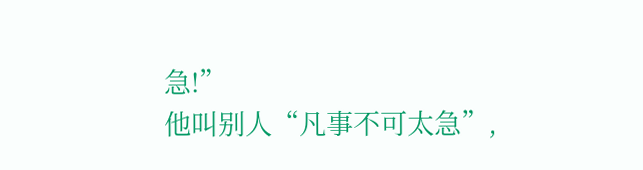急!”
他叫别人“凡事不可太急”,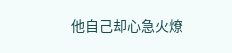他自己却心急火燎